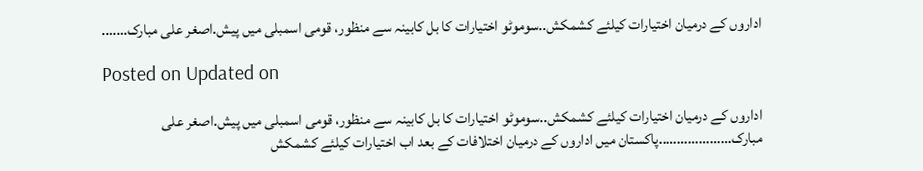اداروں کے درمیان اختیارات کیلئے کشمکش..سوموٹو اختیارات کا بل کابینہ سے منظور، قومی اسمبلی میں پیش.اصغر علی مبارک…….

Posted on Updated on

اداروں کے درمیان اختیارات کیلئے کشمکش..سوموٹو اختیارات کا بل کابینہ سے منظور، قومی اسمبلی میں پیش.اصغر علی مبارک………………..پاکستان میں اداروں کے درمیان اختلافات کے بعد اب اختیارات کیلئے کشمکش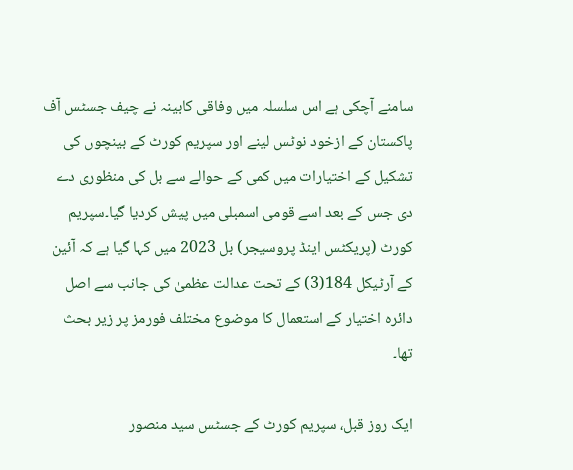سامنے آچکی ہے اس سلسلہ میں وفاقی کابینہ نے چیف جسٹس آف پاکستان کے ازخود نوٹس لینے اور سپریم کورٹ کے بینچوں کی تشکیل کے اختیارات میں کمی کے حوالے سے بل کی منظوری دے دی جس کے بعد اسے قومی اسمبلی میں پیش کردیا گیا۔سپریم کورٹ (پریکٹس اینڈ پروسیجر) بل 2023 میں کہا گیا ہے کہ آئین کے آرٹیکل 184(3) کے تحت عدالت عظمیٰ کی جانب سے اصل دائرہ اختیار کے استعمال کا موضوع مختلف فورمز پر زیر بحث تھا۔

ایک روز قبل، سپریم کورٹ کے جسٹس سید منصور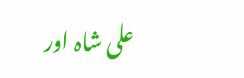علی شاہ اور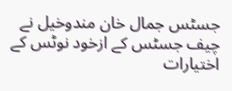جسٹس جمال خان مندوخیل نے چیف جسٹس کے ازخود نوٹس کے اختیارات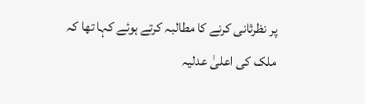پر نظرثانی کرنے کا مطالبہ کرتے ہوئے کہا تھا کہ ملک کی اعلیٰ عدلیہ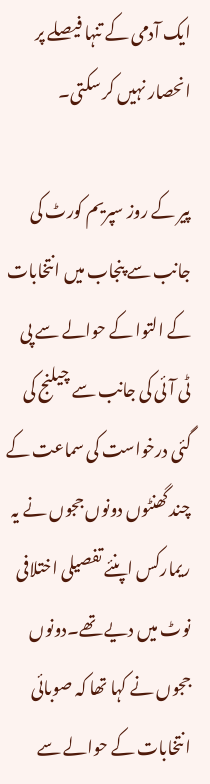ایک آدمی کے تنہا فیصلے پر انحصار نہیں کر سکتی۔

پیر کے روز سپریم کورٹ کی جانب سے پنجاب میں انتخابات کے التوا کے حوالے سے پی ٹی آئی کی جانب سے چیلنج کی گئی درخواست کی سماعت کے چند گھنٹوں دونوں ججوں نے یہ ریمارکس اپنئے تفصیلی اختلافی نوٹ میں دیے تھے۔دونوں ججوں نے کہا تھا کہ صوبائی انتخابات کے حوالے سے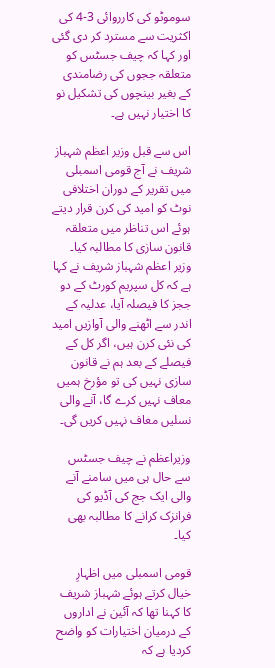سوموٹو کی کارروائی 3-4 کی اکثریت سے مسترد کر دی گئی اور کہا کہ چیف جسٹس کو متعلقہ ججوں کی رضامندی کے بغیر بینچوں کی تشکیل نو کا اختیار نہیں ہے۔

اس سے قبل وزیر اعظم شہباز شریف نے آج قومی اسمبلی میں تقریر کے دوران اختلافی نوٹ کو امید کی کرن قرار دیتے ہوئے اس تناظر میں متعلقہ قانون سازی کا مطالبہ کیا۔ وزیر اعظم شہباز شریف نے کہا ہے کہ کل سپریم کورٹ کے دو ججز کا فیصلہ آیا، عدلیہ کے اندر سے اٹھنے والی آوازیں امید کی نئی کرن ہیں، اگر کل کے فیصلے کے بعد ہم نے قانون سازی نہیں کی تو مؤرخ ہمیں معاف نہیں کرے گا، آنے والی نسلیں معاف نہیں کریں گی۔

وزیراعظم نے چیف جسٹس سے حال ہی میں سامنے آنے والی ایک جج کی آڈیو کی فرانزک کرانے کا مطالبہ بھی کیا۔

قومی اسمبلی میں اظہارِ خیال کرتے ہوئے شہباز شریف کا کہنا تھا کہ آئین نے اداروں کے درمیان اختیارات کو واضح کردیا ہے کہ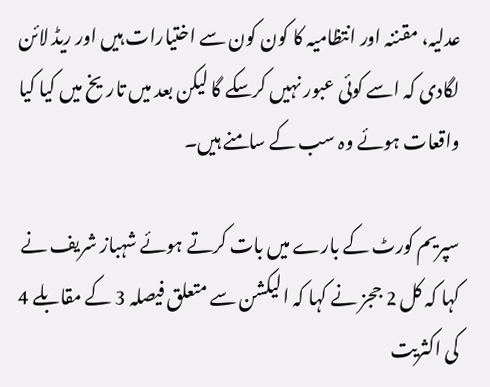عدلیہ، مقننہ اور انتظامیہ کا کون کون سے اختیارات ہیں اور ریڈ لائن لگادی کہ اسے کوئی عبور نہیں کرسکے گا لیکن بعد میں تاریخ میں کیا کیا واقعات ہوئے وہ سب کے سامنے ہیں۔

سپریم کورٹ کے بارے میں بات کرتے ہوئے شہباز شریف نے کہا کہ کل 2 ججز نے کہا کہ الیکشن سے متعلق فیصلہ 3 کے مقابلے 4 کی اکثریت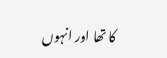کا تھا اور انہوں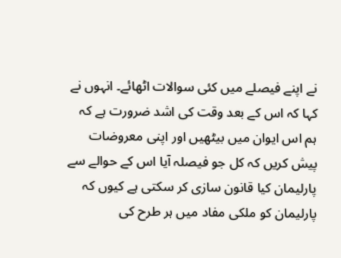نے اپنے فیصلے میں کئی سوالات اٹھائے۔ انہوں نے کہا کہ اس کے بعد وقت کی اشد ضرورت ہے کہ ہم اس ایوان میں بیٹھیں اور اپنی معروضات پیش کریں کہ کل جو فیصلہ آیا اس کے حوالے سے پارلیمان کیا قانون سازی کر سکتی ہے کیوں کہ پارلیمان کو ملکی مفاد میں ہر طرح کی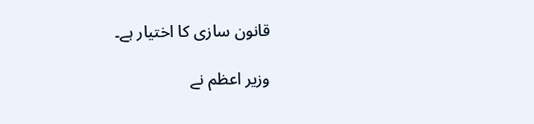قانون سازی کا اختیار ہے۔

وزیر اعظم نے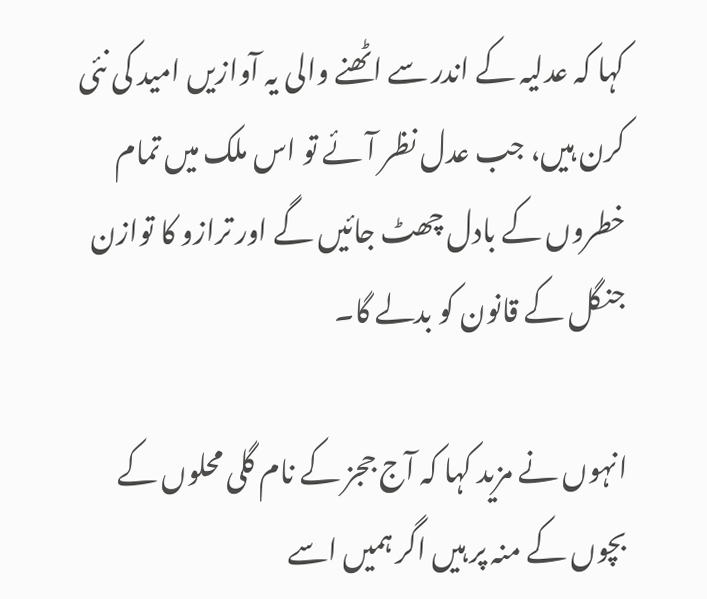کہا کہ عدلیہ کے اندر سے اٹھنے والی یہ آوازیں امید کی نئی کرن ہیں، جب عدل نظر آئے تو اس ملک میں تمام خطروں کے بادل چھٹ جائیں گے اور ترازو کا توازن جنگل کے قانون کو بدلے گا۔

انہوں نے مزید کہا کہ آج ججز کے نام گلی محلوں کے بچوں کے منہ پر ہیں اگر ہمیں اسے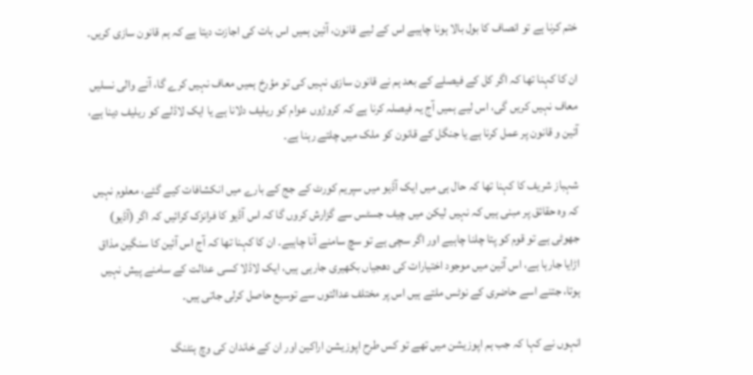ختم کرنا ہے تو انصاف کا بول بالا ہونا چاہیے اس کے لیے قانون، آئین ہمیں اس بات کی اجازت دیتا ہے کہ ہم قانون سازی کریں۔

ان کا کہنا تھا کہ اگر کل کے فیصلے کے بعد ہم نے قانون سازی نہیں کی تو مؤرخ ہمیں معاف نہیں کرے گا، آنے والی نسلیں معاف نہیں کریں گی، اس لیے ہمیں آج یہ فیصلہ کرنا ہے کہ کروڑوں عوام کو ریلیف دلانا ہے یا ایک لاڈلے کو ریلیف دینا ہے، آئین و قانون پر عمل کرنا ہے یا جنگل کے قانون کو ملک میں چلتے رہنا ہے۔

شہباز شریف کا کہنا تھا کہ حال ہی میں ایک آڈیو میں سپریم کورٹ کے جج کے بارے میں انکشافات کیے گئے، معلوم نہیں کہ وہ حقائق پر مبنی ہیں کہ نہیں لیکن میں چیف جسٹس سے گزارش کروں گا کہ اس آڈیو کا فرانزک کرائیں کہ اگر (آڈیو) جھوٹی ہے تو قوم کو پتا چلنا چاہیے اور اگر سچی ہے تو سچ سامنے آنا چاہیے۔ ان کا کہنا تھا کہ آج اس آئین کا سنگین مذاق اڑایا جارہا ہے، اس آئین میں موجود اختیارات کی دھجیاں بکھیری جارہی ہیں، ایک لاڈلا کسی عدالت کے سامنے پیش نہیں ہوتا، جتنے اسے حاضری کے نوٹس ملتے ہیں اس پر مختلف عدالتوں سے توسیع حاصل کرلی جاتی ہیں۔

انہوں نے کہا کہ جب ہم اپوزیشن میں تھے تو کس طرح اپوزیشن اراکین اور ان کے خاندان کی وچ ہنٹنگ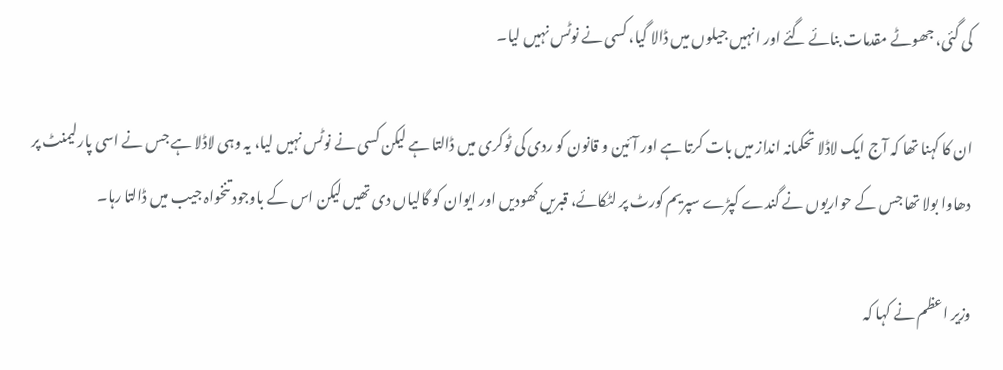کی گئی، جھوٹے مقدمات بنائے گئے اور انہیں جیلوں میں ڈالا گیا، کسی نے نوٹس نہیں لیا۔

ان کا کہنا تھا کہ آج ایک لاڈلا تحکمانہ انداز میں بات کرتا ہے اور آئین و قانون کو ردی کی ٹوکری میں ڈالتا ہے لیکن کسی نے نوٹس نہیں لیا، یہ وہی لاڈلا ہے جس نے اسی پارلیمنٹ پر دھاوا بولا تھا جس کے حواریوں نے گندے کپڑے سپریم کورٹ پر لٹکائے، قبریں کھودیں اور ایوان کو گالیاں دی تھیں لیکن اس کے باوجود تنخواہ جیب میں ڈالتا رہا۔

وزیر اعظم نے کہا کہ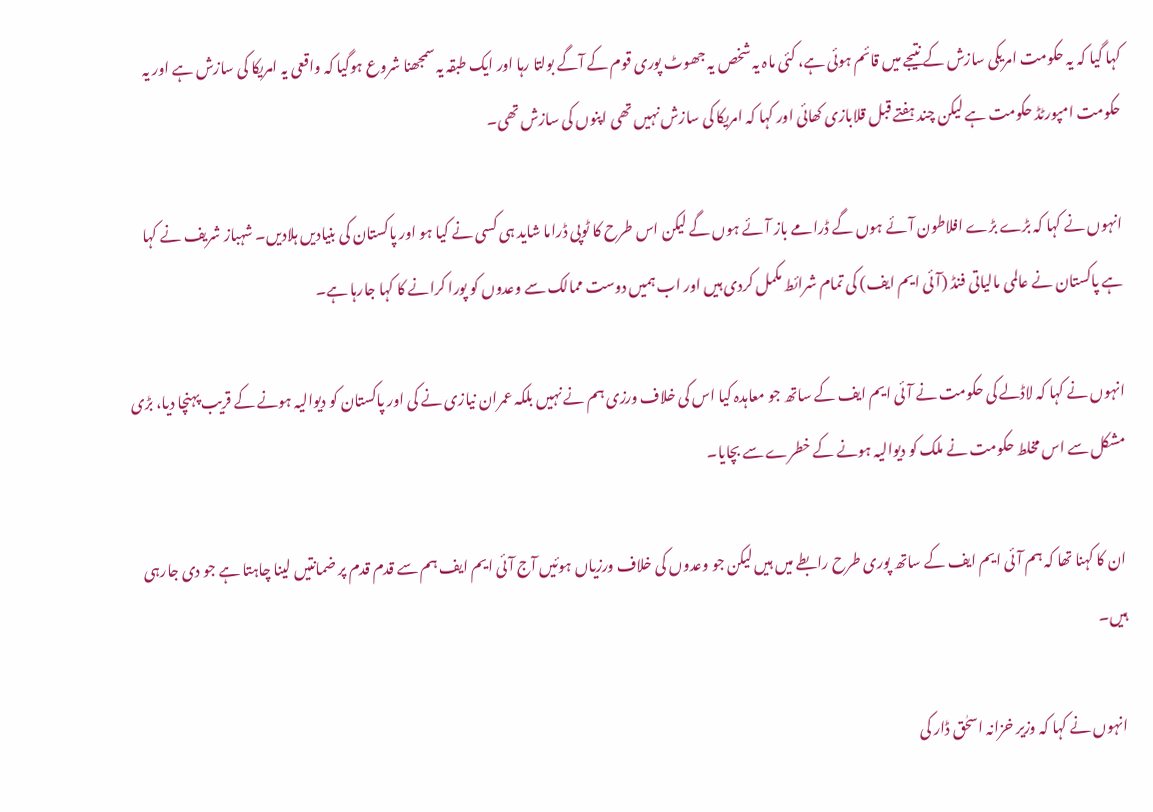کہا گیا کہ یہ حکومت امریکی سازش کے نتیجے میں قائم ہوئی ہے، کئی ماہ یہ شخص یہ جھوٹ پوری قوم کے آگے بولتا رہا اور ایک طبقہ یہ سمجھنا شروع ہوگیا کہ واقعی یہ امریکا کی سازش ہے اور یہ حکومت امپورٹڈ حکومت ہے لیکن چند ہفتے قبل قلابازی کھائی اور کہا کہ امریکا کی سازش نہیں تھی اپنوں کی سازش تھی۔

انہوں نے کہا کہ بڑے بڑے افلاطون آئے ہوں گے ڈرامے باز آئے ہوں گے لیکن اس طرح کا ٹوپی ڈراما شاید ہی کسی نے کیا ہو اور پاکستان کی بنیادیں ہلادیں۔ شہباز شریف نے کہا ہے پاکستان نے عالمی مالیاتی فنڈ (آئی ایم ایف) کی تمام شرائط مکمل کردی ہیں اور اب ہمیں دوست ممالک سے وعدوں کو پورا کرانے کا کہا جارہا ہے۔

انہوں نے کہا کہ لاڈلے کی حکومت نے آئی ایم ایف کے ساتھ جو معاہدہ کیا اس کی خلاف ورزی ہم نے نہیں بلکہ عمران نیازی نے کی اور پاکستان کو دیوالیہ ہونے کے قریب پہنچا دیا، بڑی مشکل سے اس مخلط حکومت نے ملک کو دیوالیہ ہونے کے خطرے سے بچایا۔

ان کا کہنا تھا کہ ہم آئی ایم ایف کے ساتھ پوری طرح رابطے میں ہیں لیکن جو وعدوں کی خلاف ورزیاں ہوئیں آج آئی ایم ایف ہم سے قدم قدم پر ضمانتیں لینا چاہتا ہے جو دی جارہی ہیں۔

انہوں نے کہا کہ وزیر خزانہ اسحٰق ڈار کی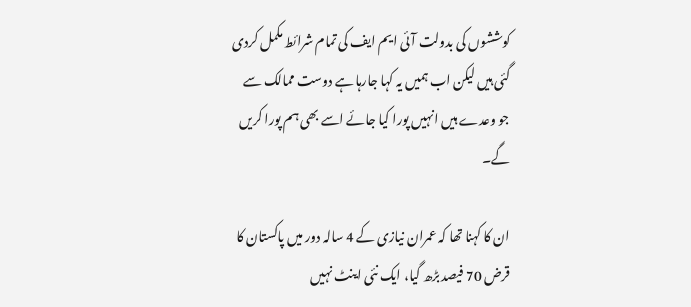کوششوں کی بدولت آئی ایم ایف کی تمام شرائط مکمل کردی گئی ہیں لیکن اب ہمیں یہ کہا جارہا ہے دوست ممالک سے جو وعدے ہیں انہیں پورا کیا جائے اسے بھی ہم پورا کریں گے۔

ان کا کہنا تھا کہ عمران نیازی کے 4 سالہ دور میں پاکستان کا قرض 70 فیصد بڑھ گیا، ایک نئی اینٹ نہیں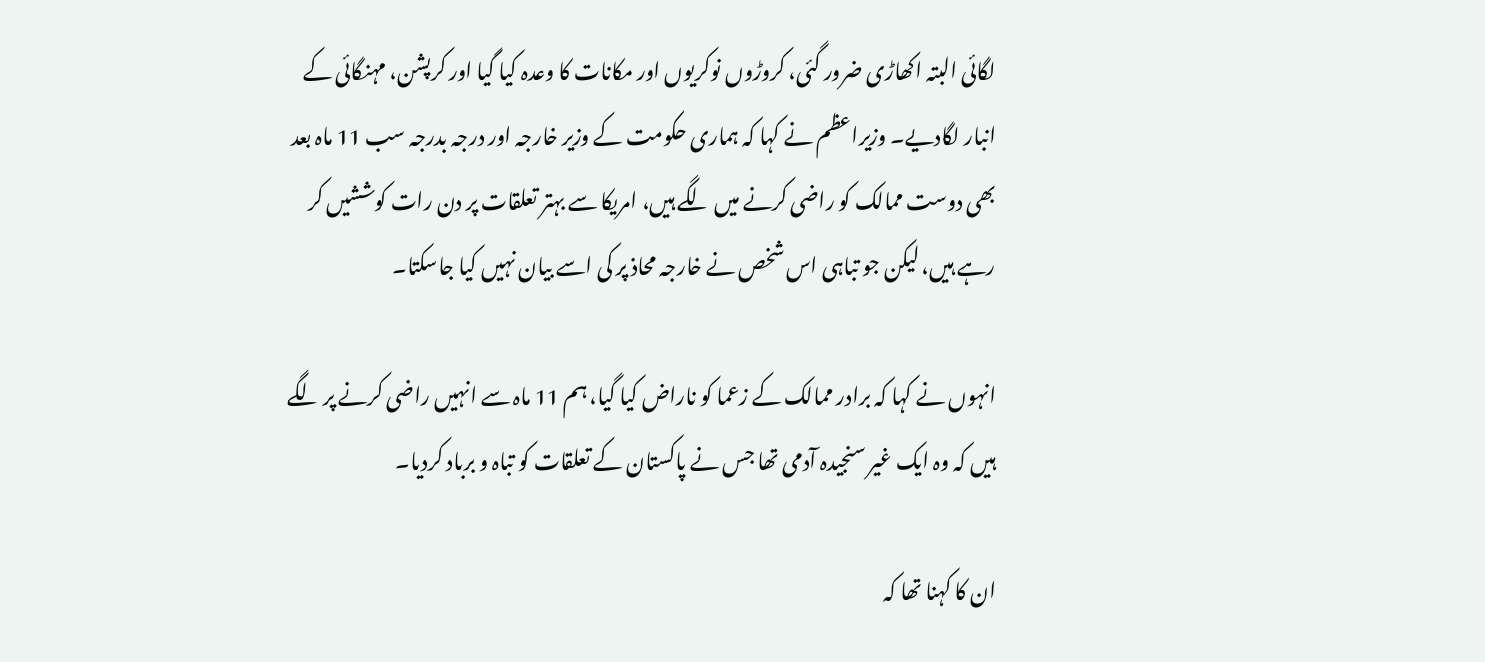لگائی البتہ اکھاڑی ضرور گئی، کروڑوں نوکریوں اور مکانات کا وعدہ کیا گیا اور کرپشن، مہنگائی کے انبار لگادیے۔ وزیراعظم نے کہا کہ ہماری حکومت کے وزیر خارجہ اور درجہ بدرجہ سب 11 ماہ بعد بھی دوست ممالک کو راضی کرنے میں لگے ہیں، امریکا سے بہتر تعلقات پر دن رات کوششیں کر رہے ہیں، لیکن جو تباہی اس شخص نے خارجہ محاذ پر کی اسے بیان نہیں کیا جاسکتا۔

انہوں نے کہا کہ برادر ممالک کے زعما کو ناراض کیا گیا، ہم 11 ماہ سے انہیں راضی کرنے پر لگے ہیں کہ وہ ایک غیر سنجیدہ آدمی تھا جس نے پاکستان کے تعلقات کو تباہ و برباد کردیا۔

ان کا کہنا تھا کہ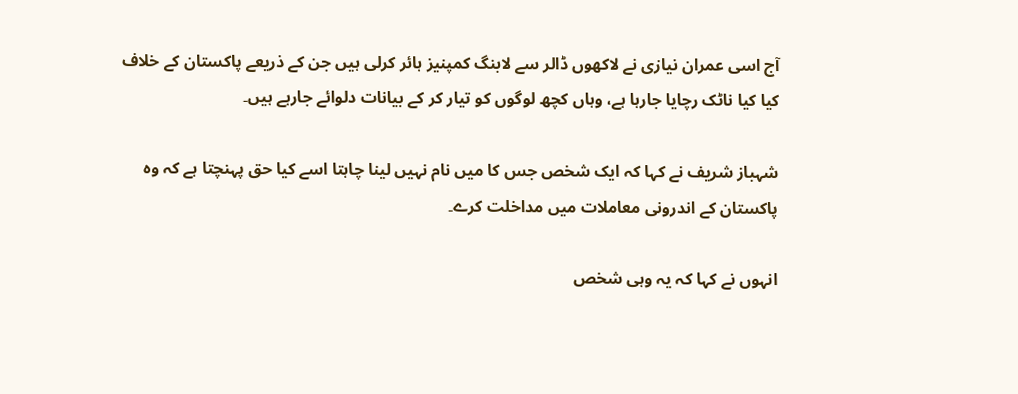آج اسی عمران نیازی نے لاکھوں ڈالر سے لابنگ کمپنیز ہائر کرلی ہیں جن کے ذریعے پاکستان کے خلاف کیا کیا ناٹک رچایا جارہا ہے، وہاں کچھ لوگوں کو تیار کر کے بیانات دلوائے جارہے ہیں۔

شہباز شریف نے کہا کہ ایک شخص جس کا میں نام نہیں لینا چاہتا اسے کیا حق پہنچتا ہے کہ وہ پاکستان کے اندرونی معاملات میں مداخلت کرے۔

انہوں نے کہا کہ یہ وہی شخص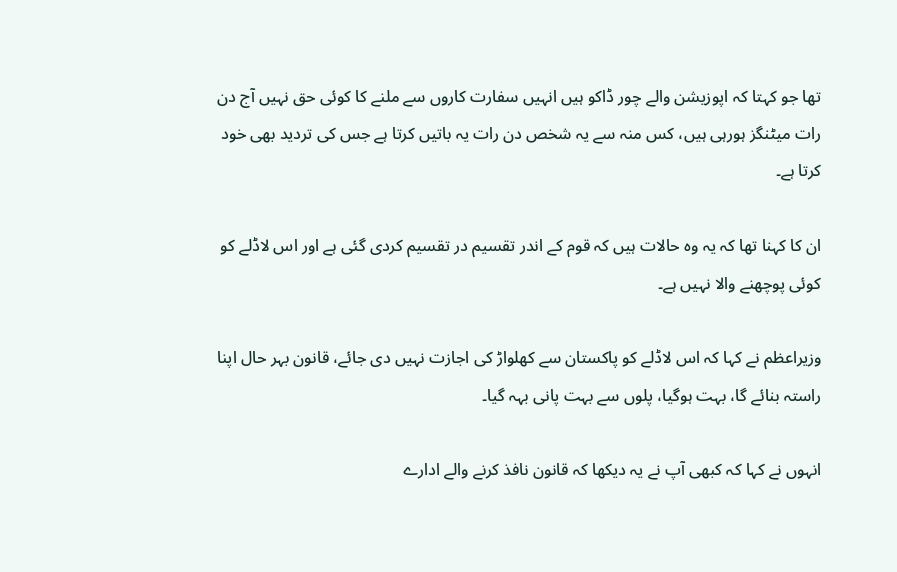تھا جو کہتا کہ اپوزیشن والے چور ڈاکو ہیں انہیں سفارت کاروں سے ملنے کا کوئی حق نہیں آج دن رات میٹنگز ہورہی ہیں، کس منہ سے یہ شخص دن رات یہ باتیں کرتا ہے جس کی تردید بھی خود کرتا ہے۔

ان کا کہنا تھا کہ یہ وہ حالات ہیں کہ قوم کے اندر تقسیم در تقسیم کردی گئی ہے اور اس لاڈلے کو کوئی پوچھنے والا نہیں ہے۔

وزیراعظم نے کہا کہ اس لاڈلے کو پاکستان سے کھلواڑ کی اجازت نہیں دی جائے، قانون بہر حال اپنا راستہ بنائے گا، بہت ہوگیا، پلوں سے بہت پانی بہہ گیا۔

انہوں نے کہا کہ کبھی آپ نے یہ دیکھا کہ قانون نافذ کرنے والے ادارے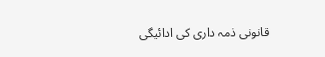قانونی ذمہ داری کی ادائیگی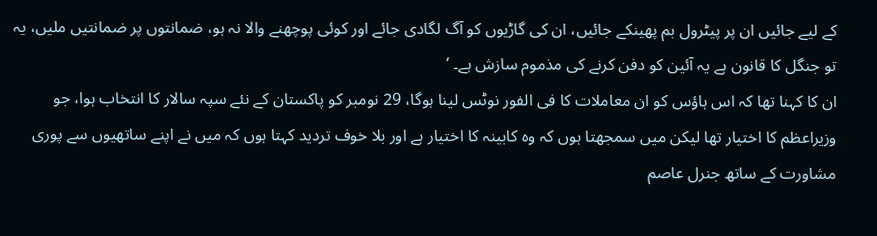کے لیے جائیں ان پر پیٹرول بم پھینکے جائیں، ان کی گاڑیوں کو آگ لگادی جائے اور کوئی پوچھنے والا نہ ہو، ضمانتوں پر ضمانتیں ملیں، یہ تو جنگل کا قانون ہے یہ آئین کو دفن کرنے کی مذموم سازش ہے۔ ‘
ان کا کہنا تھا کہ اس ہاؤس کو ان معاملات کا فی الفور نوٹس لینا ہوگا، 29 نومبر کو پاکستان کے نئے سپہ سالار کا انتخاب ہوا، جو وزیراعظم کا اختیار تھا لیکن میں سمجھتا ہوں کہ وہ کابینہ کا اختیار ہے اور بلا خوف تردید کہتا ہوں کہ میں نے اپنے ساتھیوں سے پوری مشاورت کے ساتھ جنرل عاصم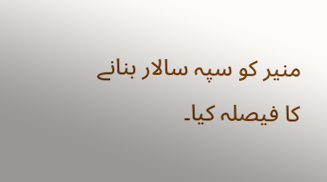منیر کو سپہ سالار بنانے کا فیصلہ کیا۔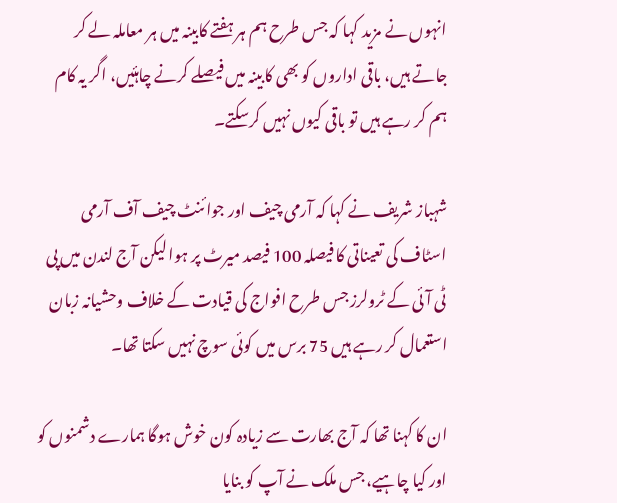انہوں نے مزید کہا کہ جس طرح ہم ہر ہفتے کابینہ میں ہر معاملہ لے کر جاتے ہیں، باقی اداروں کو بھی کابینہ میں فیصلے کرنے چاہئیں، اگر یہ کام ہم کر رہے ہیں تو باقی کیوں نہیں کرسکتے۔

شہباز شریف نے کہا کہ آرمی چیف اور جوائنٹ چیف آف آرمی اسٹاف کی تعیناتی کا فیصلہ 100 فیصد میرٹ پر ہوا لیکن آج لندن میں پی ٹی آئی کے ٹرولرز جس طرح افواج کی قیادت کے خلاف وحشیانہ زبان استعمال کر رہے ہیں 75 برس میں کوئی سوچ نہیں سکتا تھا۔

ان کا کہنا تھا کہ آج بھارت سے زیادہ کون خوش ہوگا ہمارے دشمنوں کو اور کیا چاہیے، جس ملک نے آپ کو بنایا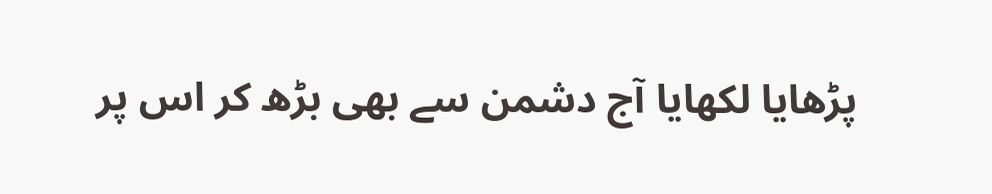پڑھایا لکھایا آج دشمن سے بھی بڑھ کر اس پر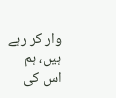وار کر رہے ہیں، ہم اس کی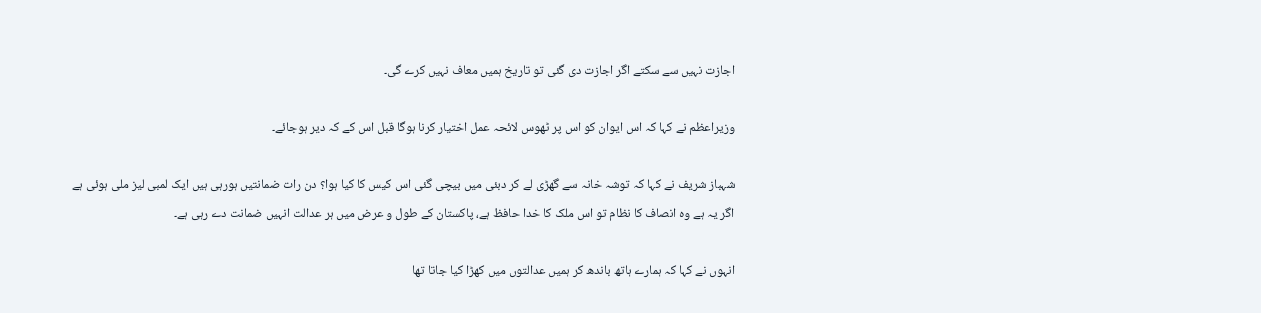اجازت نہیں سے سکتے اگر اجازت دی گئی تو تاریخ ہمیں معاف نہیں کرے گی۔

وزیراعظم نے کہا کہ اس ایوان کو اس پر ٹھوس لائحہ عمل اختیار کرنا ہوگا قبل اس کے کہ دیر ہوجائے۔

شہباز شریف نے کہا کہ توشہ خانہ سے گھڑی لے کر دبئی میں بیچی گئی اس کیس کا کیا ہوا؟ دن رات ضمانتیں ہورہی ہیں ایک لمبی لیز ملی ہوئی ہے اگر یہ ہے وہ انصاف کا نظام تو اس ملک کا خدا حافظ ہے، پاکستان کے طول و عرض میں ہر عدالت انہیں ضمانت دے رہی ہے۔

انہوں نے کہا کہ ہمارے ہاتھ باندھ کر ہمیں عدالتوں میں کھڑا کیا جاتا تھا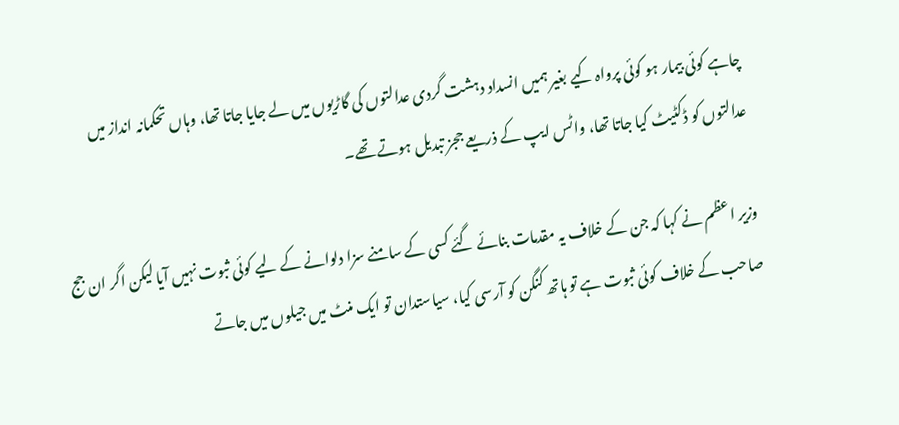چاہے کوئی بیمار ہو کوئی پرواہ کیے بغیر ہمیں انسداد دہشت گردی عدالتوں کی گاڑیوں میں لے جایا جاتا تھا، وہاں تحکمانہ انداز میں عدالتوں کو ڈکٹیٹ کیا جاتا تھا، واٹس ایپ کے ذریعے ججز تبدیل ہوتے تھے۔

وزیر اعظم نے کہا کہ جن کے خلاف یہ مقدمات بنائے گئے کسی کے سامنے سزا دلوانے کے لیے کوئی ثبوت نہیں آیا لیکن اگر ان جج صاحب کے خلاف کوئی ثبوت ہے تو ہاتھ کنگن کو آرسی کیا، سیاستدان تو ایک منٹ میں جیلوں میں جاتے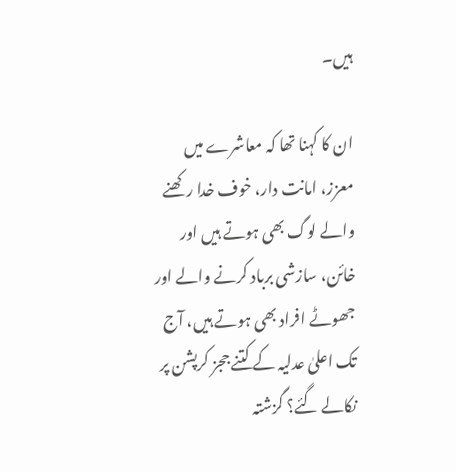ہیں۔

ان کا کہنا تھا کہ معاشرے میں معزز، امانت دار، خوف خدا رکھنے والے لوگ بھی ہوتے ہیں اور خائن، سازشی برباد کرنے والے اور جھوٹے افراد بھی ہوتے ہیں، آج تک اعلیٰ عدلیہ کے کتنے ججز کرپشن پر نکالے گئے؟ گزشتہ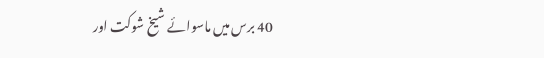40 برس میں ماسوائے شیخ شوکت اور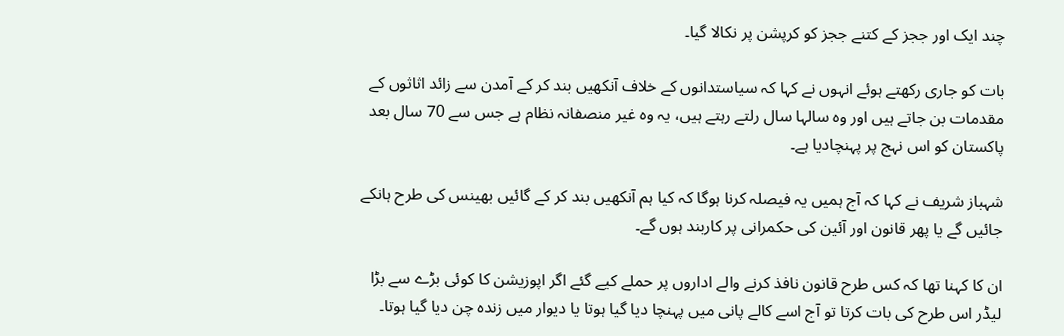چند ایک اور ججز کے کتنے ججز کو کرپشن پر نکالا گیا۔

بات کو جاری رکھتے ہوئے انہوں نے کہا کہ سیاستدانوں کے خلاف آنکھیں بند کر کے آمدن سے زائد اثاثوں کے مقدمات بن جاتے ہیں اور وہ سالہا سال رلتے رہتے ہیں، یہ وہ غیر منصفانہ نظام ہے جس سے 70 سال بعد پاکستان کو اس نہج پر پہنچادیا ہے۔

شہباز شریف نے کہا کہ آج ہمیں یہ فیصلہ کرنا ہوگا کہ کیا ہم آنکھیں بند کر کے گائیں بھینس کی طرح ہانکے جائیں گے یا پھر قانون اور آئین کی حکمرانی پر کاربند ہوں گے۔

ان کا کہنا تھا کہ کس طرح قانون نافذ کرنے والے اداروں پر حملے کیے گئے اگر اپوزیشن کا کوئی بڑے سے بڑا لیڈر اس طرح کی بات کرتا تو آج اسے کالے پانی میں پہنچا دیا گیا ہوتا یا دیوار میں زندہ چن دیا گیا ہوتا۔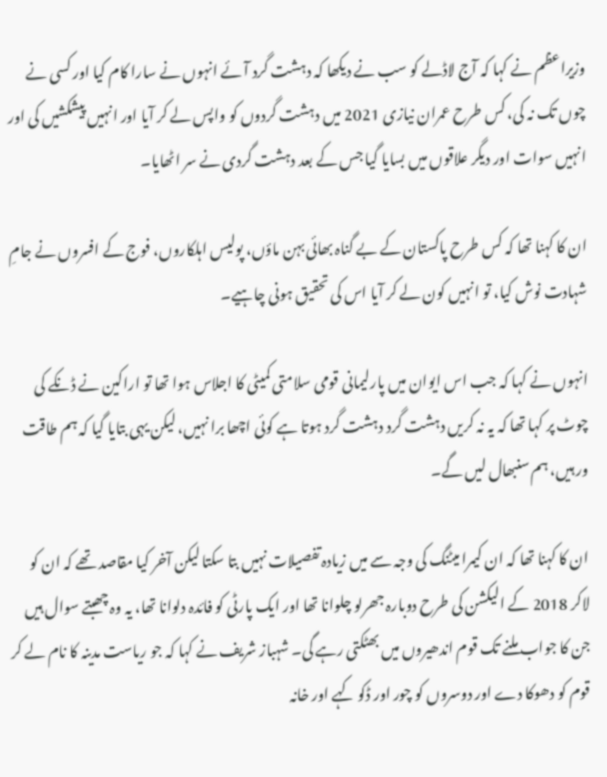وزیراعظم نے کہا کہ آج لاڈلے کو سب نے دیکھا کہ دہشت گرد آئے انہوں نے سارا کام کیا اور کسی نے چوں تک نہ کی، کس طرح عمران نیازی 2021 میں دہشت گردوں کو واپس لے کر آیا اور انہیں پیشکشیں کی اور انہیں سوات اور دیگر علاقوں میں بسایا گیا جس کے بعد دہشت گردی نے سر اٹھایا۔

ان کا کہنا تھا کہ کس طرح پاکستان کے بے گناہ بھائی بہن ماؤں، پولیس اہلکاروں، فوج کے افسروں نے جامِ شہادت نوش کیا، تو انہیں کون لے کر آیا اس کی تحقیق ہونی چاہیے۔

انہوں نے کہا کہ جب اس ایوان میں پارلیمانی قومی سلامتی کمیٹی کا اجلاس ہوا تھا تو اراکین نے ڈنکے کی چوٹ پر کہا تھا کہ یہ نہ کریں دہشت گرد دہشت گرد ہوتا ہے کوئی اچھا برا نہیں، لیکن یہی بتایا گیا کہ ہم طاقت ور ہیں، ہم سنبھال لیں گے۔

ان کا کہنا تھا کہ ان کیمرا میٹنگ کی وجہ سے میں زیادہ تفصیلات نہیں بتا سکتا لیکن آخر کیا مقاصد تھے کہ ان کو لاکر 2018 کے الیکشن کی طرح دوبارہ جھرلو چلوانا تھا اور ایک پارٹی کو فائدہ دلوانا تھا، یہ وہ چھبتے سوال ہیں جن کا جواب ملنے تک قوم اندھیروں میں بھٹکتی رہے گی۔ شہباز شریف نے کہا کہ جو ریاست مدینہ کا نام لے کر قوم کو دھوکا دے اور دوسروں کو چور اور ڈکو کہے اور خانہ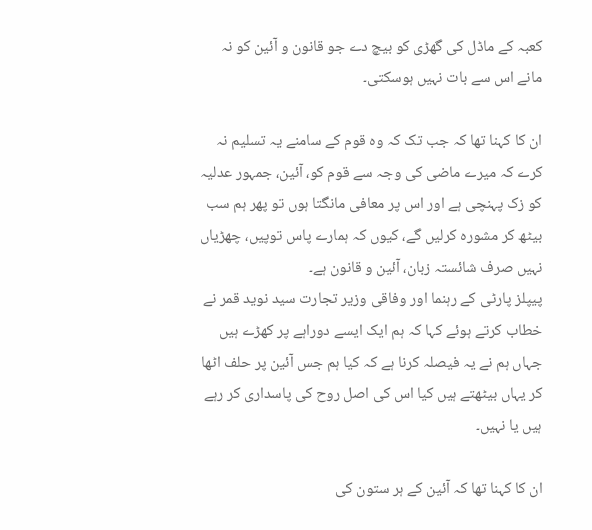کعبہ کے ماڈل کی گھڑی کو بیچ دے جو قانون و آئین کو نہ مانے اس سے بات نہیں ہوسکتی۔

ان کا کہنا تھا کہ جب تک کہ وہ قوم کے سامنے یہ تسلیم نہ کرے کہ میرے ماضی کی وجہ سے قوم کو، آئین، جمہور عدلیہ کو زک پہنچی ہے اور اس پر معافی مانگتا ہوں تو پھر ہم سب بیٹھ کر مشورہ کرلیں گے، کیوں کہ ہمارے پاس توپیں، چھڑیاں نہیں صرف شائستہ زبان، آئین و قانون ہے۔
پیپلز پارٹی کے رہنما اور وفاقی وزیر تجارت سید نوید قمر نے خطاب کرتے ہوئے کہا کہ ہم ایک ایسے دوراہے پر کھڑے ہیں جہاں ہم نے یہ فیصلہ کرنا ہے کہ کیا ہم جس آئین پر حلف اٹھا کر یہاں بیٹھتے ہیں کیا اس کی اصل روح کی پاسداری کر رہے ہیں یا نہیں۔

ان کا کہنا تھا کہ آئین کے ہر ستون کی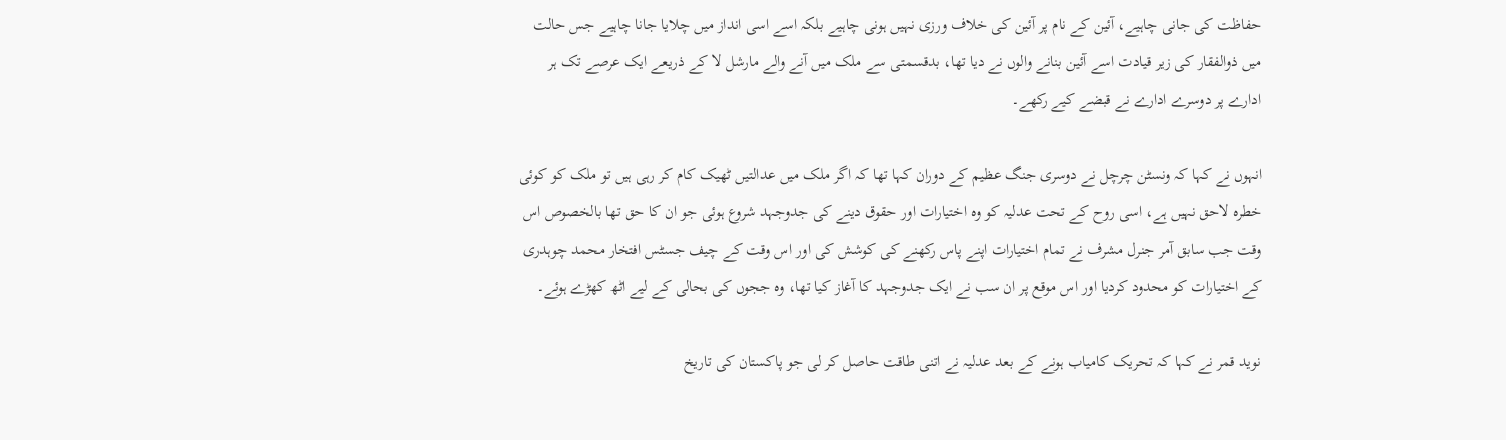حفاظت کی جانی چاہیے، آئین کے نام پر آئین کی خلاف ورزی نہیں ہونی چاہیے بلکہ اسے اسی انداز میں چلایا جانا چاہیے جس حالت میں ذوالفقار کی زیر قیادت اسے آئین بنانے والوں نے دیا تھا، بدقسمتی سے ملک میں آنے والے مارشل لا کے ذریعے ایک عرصے تک ہر ادارے پر دوسرے ادارے نے قبضے کیے رکھے۔

انہوں نے کہا کہ ونسٹن چرچل نے دوسری جنگ عظیم کے دوران کہا تھا کہ اگر ملک میں عدالتیں ٹھیک کام کر رہی ہیں تو ملک کو کوئی خطرہ لاحق نہیں ہے، اسی روح کے تحت عدلیہ کو وہ اختیارات اور حقوق دینے کی جدوجہد شروع ہوئی جو ان کا حق تھا بالخصوص اس وقت جب سابق آمر جنرل مشرف نے تمام اختیارات اپنے پاس رکھنے کی کوشش کی اور اس وقت کے چیف جسٹس افتخار محمد چوہدری کے اختیارات کو محدود کردیا اور اس موقع پر ان سب نے ایک جدوجہد کا آغاز کیا تھا، وہ ججوں کی بحالی کے لیے اٹھ کھڑے ہوئے۔

نوید قمر نے کہا کہ تحریک کامیاب ہونے کے بعد عدلیہ نے اتنی طاقت حاصل کر لی جو پاکستان کی تاریخ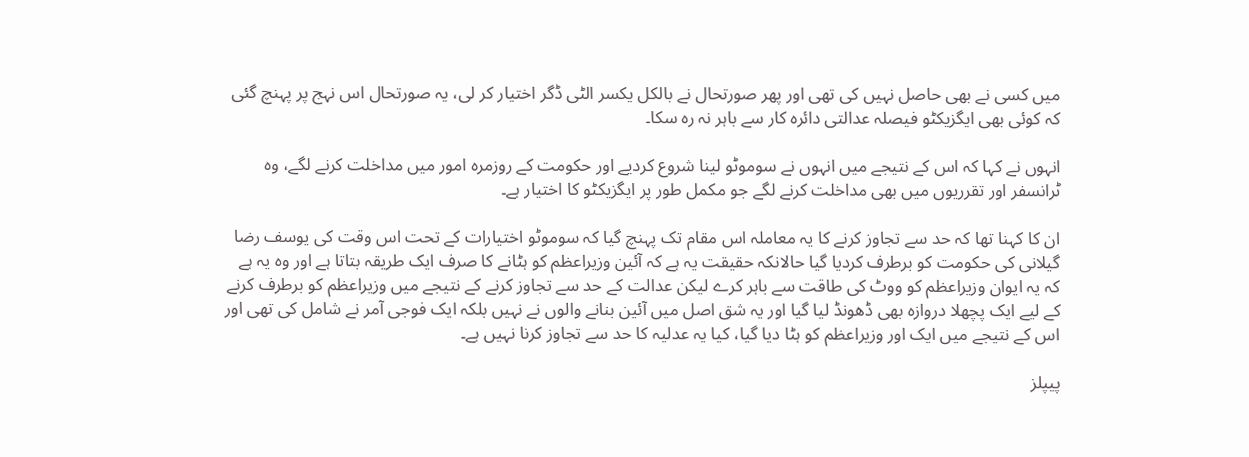میں کسی نے بھی حاصل نہیں کی تھی اور پھر صورتحال نے بالکل یکسر الٹی ڈگر اختیار کر لی، یہ صورتحال اس نہج پر پہنچ گئی کہ کوئی بھی ایگزیکٹو فیصلہ عدالتی دائرہ کار سے باہر نہ رہ سکا۔

انہوں نے کہا کہ اس کے نتیجے میں انہوں نے سوموٹو لینا شروع کردیے اور حکومت کے روزمرہ امور میں مداخلت کرنے لگے، وہ ٹرانسفر اور تقرریوں میں بھی مداخلت کرنے لگے جو مکمل طور پر ایگزیکٹو کا اختیار ہے۔

ان کا کہنا تھا کہ حد سے تجاوز کرنے کا یہ معاملہ اس مقام تک پہنچ گیا کہ سوموٹو اختیارات کے تحت اس وقت کی یوسف رضا گیلانی کی حکومت کو برطرف کردیا گیا حالانکہ حقیقت یہ ہے کہ آئین وزیراعظم کو ہٹانے کا صرف ایک طریقہ بتاتا ہے اور وہ یہ ہے کہ یہ ایوان وزیراعظم کو ووٹ کی طاقت سے باہر کرے لیکن عدالت کے حد سے تجاوز کرنے کے نتیجے میں وزیراعظم کو برطرف کرنے کے لیے ایک پچھلا دروازہ بھی ڈھونڈ لیا گیا اور یہ شق اصل میں آئین بنانے والوں نے نہیں بلکہ ایک فوجی آمر نے شامل کی تھی اور اس کے نتیجے میں ایک اور وزیراعظم کو ہٹا دیا گیا، کیا یہ عدلیہ کا حد سے تجاوز کرنا نہیں ہے۔

پیپلز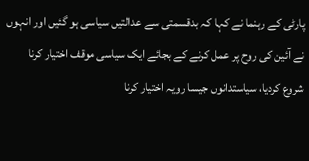پارٹی کے رہنما نے کہا کہ بدقسمتی سے عدالتیں سیاسی ہو گئیں اور انہوں نے آئین کی روح پر عمل کرنے کے بجائے ایک سیاسی موقف اختیار کرنا شروع کردیا، سیاستدانوں جیسا رویہ اختیار کرنا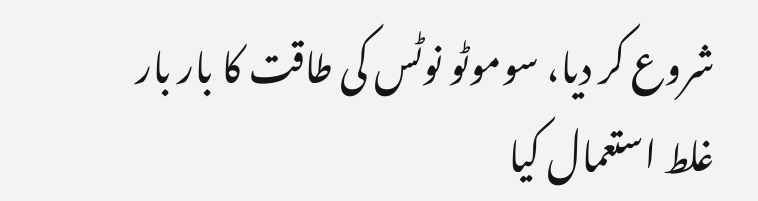شروع کر دیا، سوموٹو نوٹس کی طاقت کا بار بار غلط استعمال کیا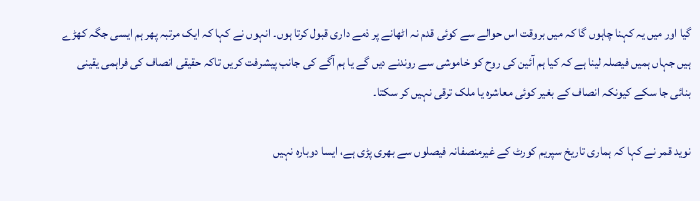گیا اور میں یہ کہنا چاہوں گا کہ میں بروقت اس حوالے سے کوئی قدم نہ اٹھانے پر ذمے داری قبول کرتا ہوں۔ انہوں نے کہا کہ ایک مرتبہ پھر ہم ایسی جگہ کھڑے ہیں جہاں ہمیں فیصلہ لینا ہے کہ کیا ہم آئین کی روح کو خاموشی سے روندنے دیں گے یا ہم آگے کی جانب پیشرفت کریں تاکہ حقیقی انصاف کی فراہمی یقینی بنائی جا سکے کیونکہ انصاف کے بغیر کوئی معاشرہ یا ملک ترقی نہیں کر سکتا۔

نوید قمر نے کہا کہ ہماری تاریخ سپریم کورٹ کے غیرمنصفانہ فیصلوں سے بھری پڑی ہے، ایسا دوبارہ نہیں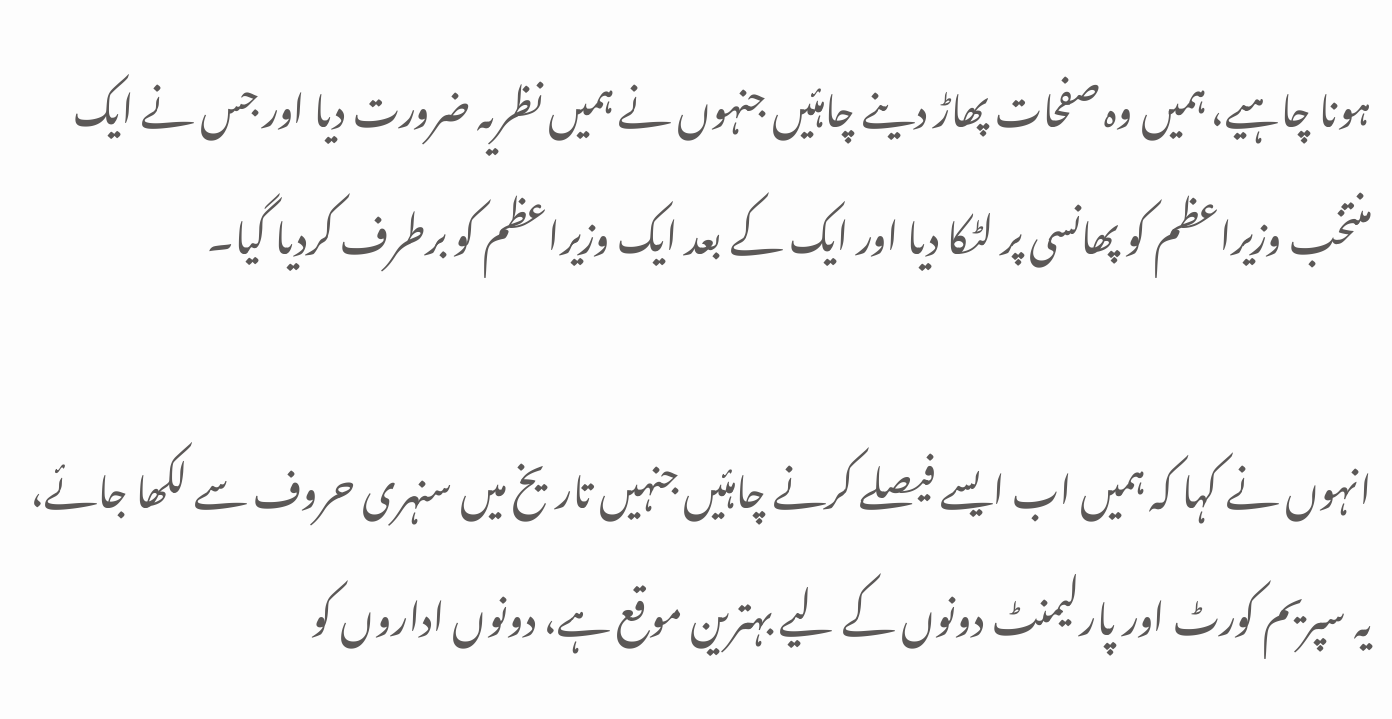ہونا چاہیے، ہمیں وہ صفحات پھاڑ دینے چاہئیں جنہوں نے ہمیں نظریہ ضرورت دیا اور جس نے ایک منتخب وزیراعظم کو پھانسی پر لٹکا دیا اور ایک کے بعد ایک وزیراعظم کو برطرف کردیا گیا۔

انہوں نے کہا کہ ہمیں اب ایسے فیصلے کرنے چاہئیں جنہیں تاریخ میں سنہری حروف سے لکھا جائے، یہ سپریم کورٹ اور پارلیمنٹ دونوں کے لیے بہترین موقع ہے، دونوں اداروں کو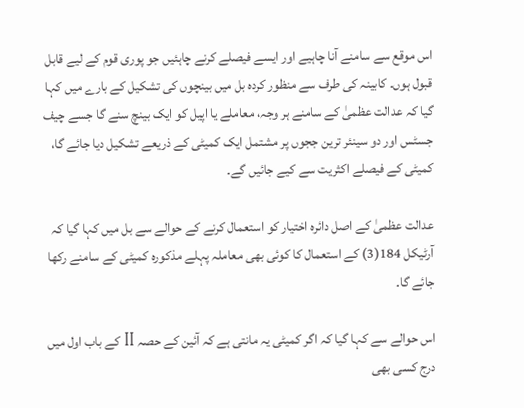اس موقع سے سامنے آنا چاہیے اور ایسے فیصلے کرنے چاہئیں جو پوری قوم کے لیے قابل قبول ہوں۔ کابینہ کی طرف سے منظور کردہ بل میں بینچوں کی تشکیل کے بارے میں کہا گیا کہ عدالت عظمیٰ کے سامنے ہر وجہ، معاملے یا اپیل کو ایک بینچ سنے گا جسے چیف جسٹس اور دو سینئر ترین ججوں پر مشتمل ایک کمیٹی کے ذریعے تشکیل دیا جائے گا، کمیٹی کے فیصلے اکثریت سے کیے جائیں گے۔

عدالت عظمیٰ کے اصل دائرہ اختیار کو استعمال کرنے کے حوالے سے بل میں کہا گیا کہ آرٹیکل 184(3) کے استعمال کا کوئی بھی معاملہ پہلے مذکورہ کمیٹی کے سامنے رکھا جائے گا۔

اس حوالے سے کہا گیا کہ اگر کمیٹی یہ مانتی ہے کہ آئین کے حصہ II کے باب اول میں درج کسی بھی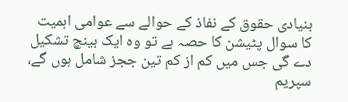بنیادی حقوق کے نفاذ کے حوالے سے عوامی اہمیت کا سوال پٹیشن کا حصہ ہے تو وہ ایک بینچ تشکیل دے گی جس میں کم از کم تین ججز شامل ہوں گے، سپریم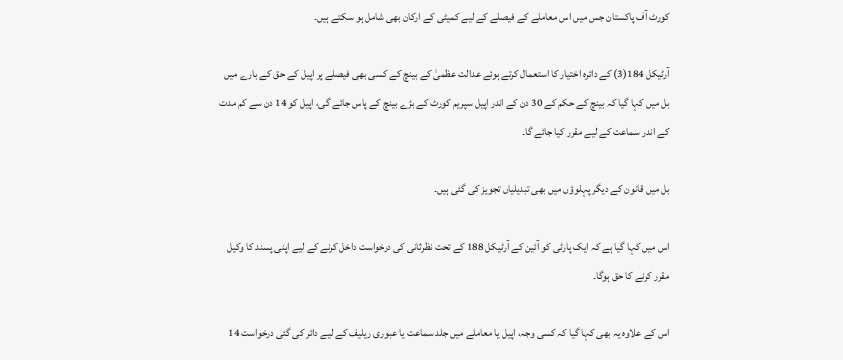کورٹ آف پاکستان جس میں اس معاملے کے فیصلے کے لیے کمیٹی کے ارکان بھی شامل ہو سکتے ہیں۔

آرٹیکل 184(3) کے دائرہ اختیار کا استعمال کرتے ہوئے عدالت عظمیٰ کے بینچ کے کسی بھی فیصلے پر اپیل کے حق کے بارے میں بل میں کہا گیا کہ بینچ کے حکم کے 30 دن کے اندر اپیل سپریم کورٹ کے بڑے بینچ کے پاس جائے گی، اپیل کو 14 دن سے کم مدت کے اندر سماعت کے لیے مقرر کیا جائے گا۔

بل میں قانون کے دیگر پہلوؤں میں بھی تبدیلیاں تجویز کی گئی ہیں۔

اس میں کہا گیا ہے کہ ایک پارٹی کو آئین کے آرٹیکل 188 کے تحت نظرثانی کی درخواست داخل کرنے کے لیے اپنی پسند کا وکیل مقرر کرنے کا حق ہوگا۔

اس کے علاوہ یہ بھی کہا گیا کہ کسی وجہ، اپیل یا معاملے میں جلد سماعت یا عبوری ریلیف کے لیے دائر کی گئی درخواست 14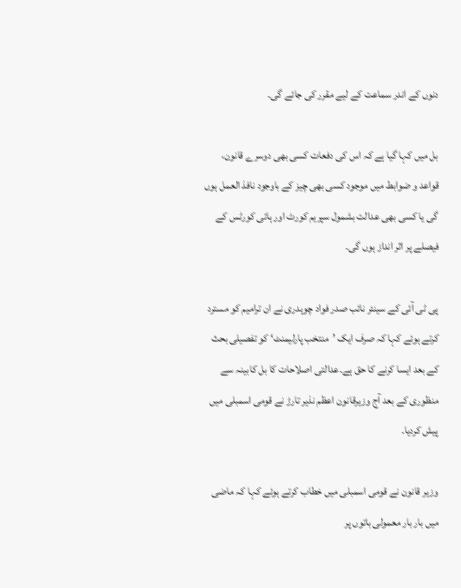دنوں کے اندر سماعت کے لیے مقرر کی جائے گی۔

بل میں کہا گیا ہے کہ اس کی دفعات کسی بھی دوسرے قانون، قواعد و ضوابط میں موجود کسی بھی چیز کے باوجود نافذ العمل ہوں گی یا کسی بھی عدالت بشمول سپریم کورٹ اور ہائی کورٹس کے فیصلے پر اثر انداز ہوں گی۔

پی ٹی آئی کے سینئر نائب صدر فواد چوہدری نے ان ترامیم کو مسترد کرتے ہوئے کہا کہ صرف ایک ’منتخب پارلیمنٹ‘ کو تفصیلی بحث کے بعد ایسا کرنے کا حق ہے۔عدالتی اصلاحات کا بل کابینہ سے منظوری کے بعد آج وزیرقانون اعظم نذیر تارڑ نے قومی اسمبلی میں پیش کردیا۔

وزیر قانون نے قومی اسمبلی میں خطاب کرتے ہوئے کہا کہ ماضی میں بار بار معمولی باتوں پر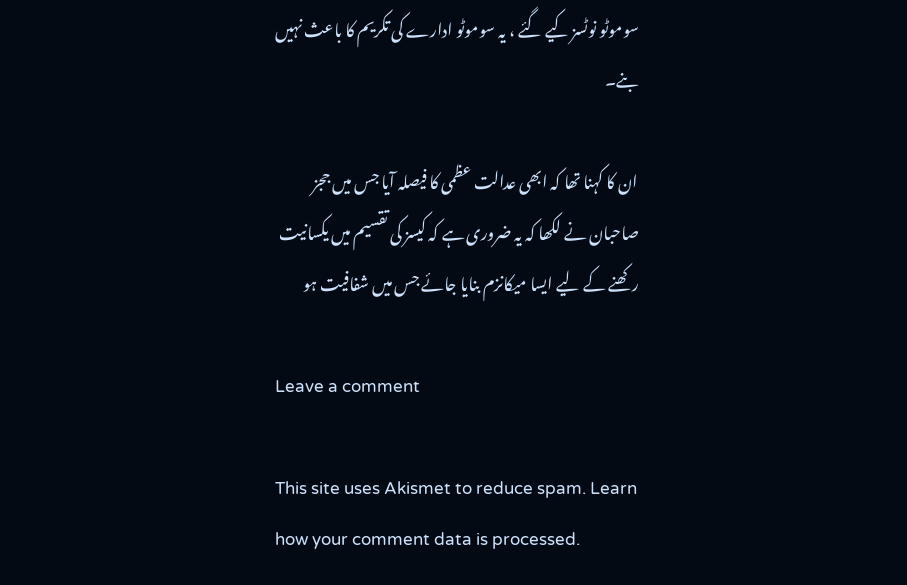سوموٹو نوٹسز کیے گئے ، یہ سوموٹو ادارے کی تکریم کا باعث نہیں بنے۔

ان کا کہنا تھا کہ ابھی عدالت عظمی کا فیصلہ آیا جس میں ججز صاحبان نے لکھا کہ یہ ضروری ہے کہ کیسز کی تقسیم میں یکسانیت رکھنے کے لیے ایسا میکانزم بنایا جائے جس میں شفافیت ہو

Leave a comment

This site uses Akismet to reduce spam. Learn how your comment data is processed.